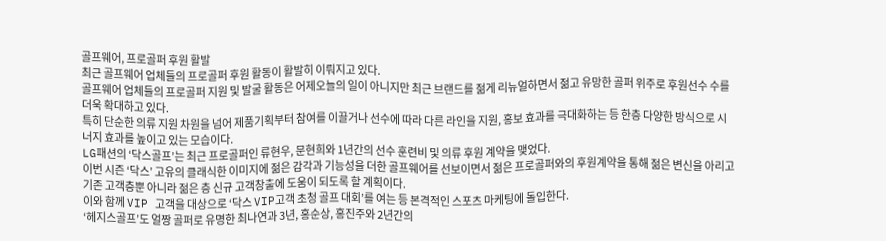골프웨어, 프로골퍼 후원 활발
최근 골프웨어 업체들의 프로골퍼 후원 활동이 활발히 이뤄지고 있다.
골프웨어 업체들의 프로골퍼 지원 및 발굴 활동은 어제오늘의 일이 아니지만 최근 브랜드를 젊게 리뉴얼하면서 젊고 유망한 골퍼 위주로 후원선수 수를 더욱 확대하고 있다.
특히 단순한 의류 지원 차원을 넘어 제품기획부터 참여를 이끌거나 선수에 따라 다른 라인을 지원, 홍보 효과를 극대화하는 등 한층 다양한 방식으로 시너지 효과를 높이고 있는 모습이다.
LG패션의 ‘닥스골프’는 최근 프로골퍼인 류현우, 문현희와 1년간의 선수 훈련비 및 의류 후원 계약을 맺었다.
이번 시즌 ‘닥스’ 고유의 클래식한 이미지에 젊은 감각과 기능성을 더한 골프웨어를 선보이면서 젊은 프로골퍼와의 후원계약을 통해 젊은 변신을 아리고 기존 고객층뿐 아니라 젊은 층 신규 고객창출에 도움이 되도록 할 계획이다.
이와 함께 VIP 고객을 대상으로 ‘닥스 VIP고객 초청 골프 대회’를 여는 등 본격적인 스포츠 마케팅에 돌입한다.
‘헤지스골프’도 얼짱 골퍼로 유명한 최나연과 3년, 홍순상, 홍진주와 2년간의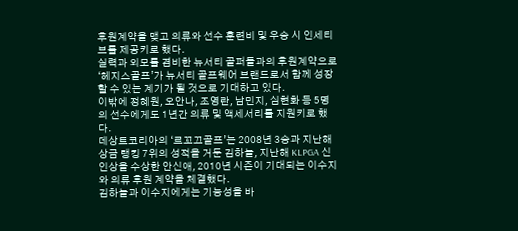후원계약을 맺고 의류와 선수 훈련비 및 우승 시 인세티브를 제공키로 했다.
실력과 외모를 겸비한 뉴서티 골퍼들과의 후원계약으로 ‘헤지스골프’가 뉴서티 골프웨어 브랜드로서 함께 성장할 수 있는 계기가 될 것으로 기대하고 있다.
이밖에 정혜원, 오안나, 조영란, 남민지, 심현화 등 5명의 선수에게도 1년간 의류 및 액세서리를 지원키로 했다.
데상트코리아의 ‘르꼬끄골프’는 2008년 3승과 지난해 상금 랭킹 7위의 성적을 거둔 김하늘, 지난해 KLPGA 신인상을 수상한 안신애, 2010년 시즌이 기대되는 이수지와 의류 후원 계약을 체결했다.
김하늘과 이수지에게는 기능성을 바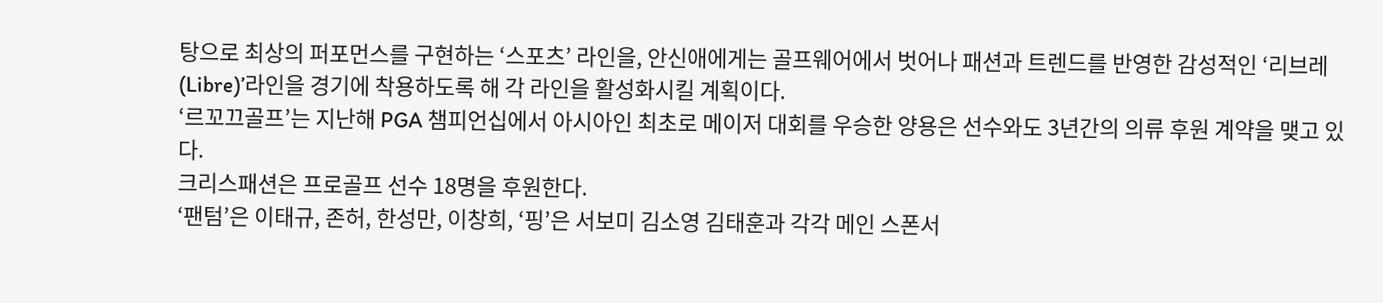탕으로 최상의 퍼포먼스를 구현하는 ‘스포츠’ 라인을, 안신애에게는 골프웨어에서 벗어나 패션과 트렌드를 반영한 감성적인 ‘리브레(Libre)’라인을 경기에 착용하도록 해 각 라인을 활성화시킬 계획이다.
‘르꼬끄골프’는 지난해 PGA 챔피언십에서 아시아인 최초로 메이저 대회를 우승한 양용은 선수와도 3년간의 의류 후원 계약을 맺고 있다.
크리스패션은 프로골프 선수 18명을 후원한다.
‘팬텀’은 이태규, 존허, 한성만, 이창희, ‘핑’은 서보미 김소영 김태훈과 각각 메인 스폰서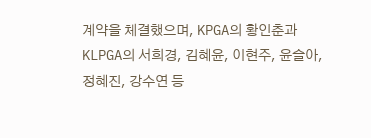계약을 체결했으며, KPGA의 황인춘과 KLPGA의 서희경, 김혜윤, 이현주, 윤슬아, 정혜진, 강수연 등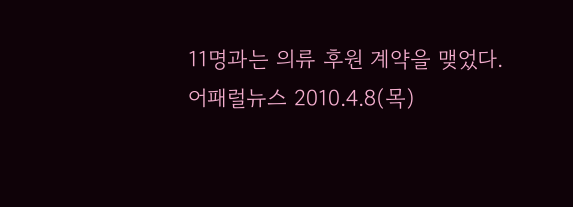11명과는 의류 후원 계약을 맺었다.
어패럴뉴스 2010.4.8(목)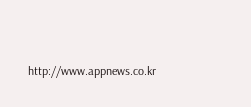http://www.appnews.co.kr